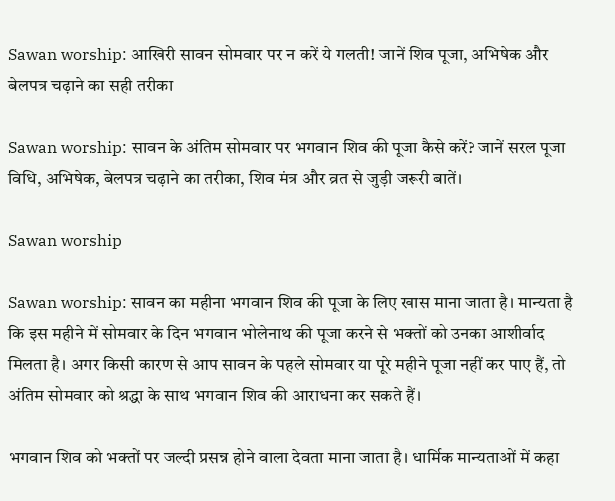Sawan worship: आखिरी सावन सोमवार पर न करें ये गलती! जानें शिव पूजा, अभिषेक और बेलपत्र चढ़ाने का सही तरीका

Sawan worship: सावन के अंतिम सोमवार पर भगवान शिव की पूजा कैसे करें? जानें सरल पूजा विधि, अभिषेक, बेलपत्र चढ़ाने का तरीका, शिव मंत्र और व्रत से जुड़ी जरूरी बातें।

Sawan worship

Sawan worship: सावन का महीना भगवान शिव की पूजा के लिए खास माना जाता है। मान्यता है कि इस महीने में सोमवार के दिन भगवान भोलेनाथ की पूजा करने से भक्तों को उनका आशीर्वाद मिलता है। अगर किसी कारण से आप सावन के पहले सोमवार या पूरे महीने पूजा नहीं कर पाए हैं, तो अंतिम सोमवार को श्रद्धा के साथ भगवान शिव की आराधना कर सकते हैं।

भगवान शिव को भक्तों पर जल्दी प्रसन्न होने वाला देवता माना जाता है। धार्मिक मान्यताओं में कहा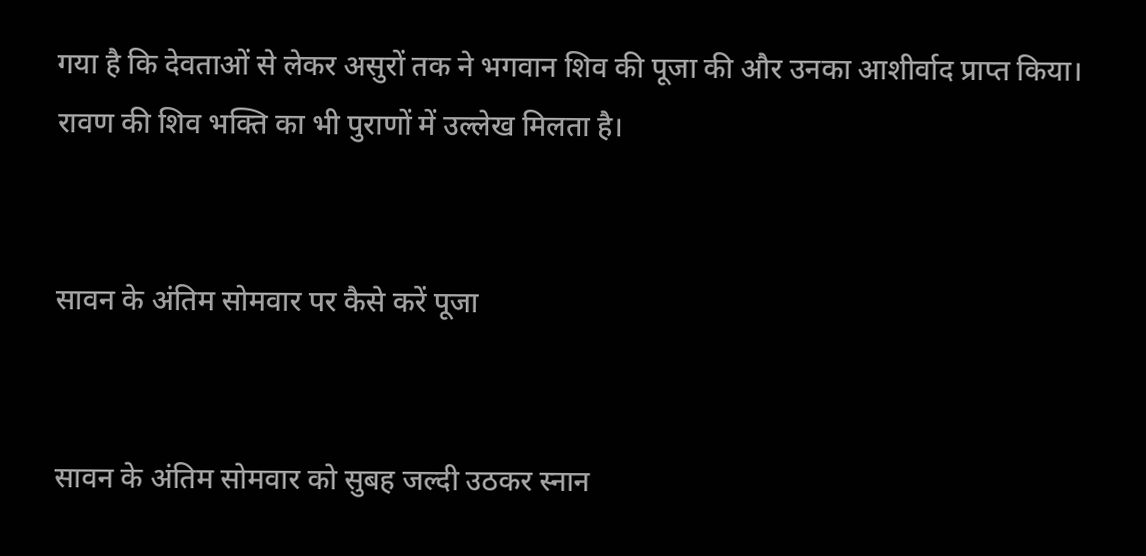गया है कि देवताओं से लेकर असुरों तक ने भगवान शिव की पूजा की और उनका आशीर्वाद प्राप्त किया। रावण की शिव भक्ति का भी पुराणों में उल्लेख मिलता है।


सावन के अंतिम सोमवार पर कैसे करें पूजा


सावन के अंतिम सोमवार को सुबह जल्दी उठकर स्नान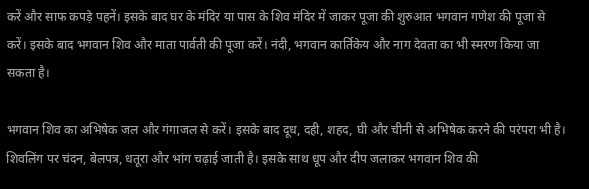करें और साफ कपड़े पहनें। इसके बाद घर के मंदिर या पास के शिव मंदिर में जाकर पूजा की शुरुआत भगवान गणेश की पूजा से करें। इसके बाद भगवान शिव और माता पार्वती की पूजा करें। नंदी, भगवान कार्तिकेय और नाग देवता का भी स्मरण किया जा सकता है।

भगवान शिव का अभिषेक जल और गंगाजल से करें। इसके बाद दूध, दही, शहद, घी और चीनी से अभिषेक करने की परंपरा भी है। शिवलिंग पर चंदन, बेलपत्र, धतूरा और भांग चढ़ाई जाती है। इसके साथ धूप और दीप जलाकर भगवान शिव की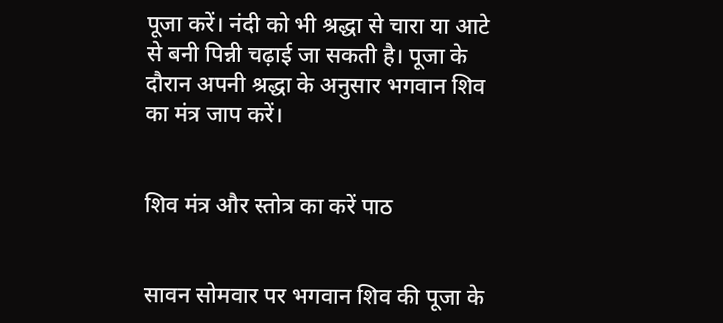पूजा करें। नंदी को भी श्रद्धा से चारा या आटे से बनी पिन्नी चढ़ाई जा सकती है। पूजा के दौरान अपनी श्रद्धा के अनुसार भगवान शिव का मंत्र जाप करें।


शिव मंत्र और स्तोत्र का करें पाठ


सावन सोमवार पर भगवान शिव की पूजा के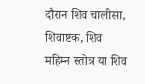दौरान शिव चालीसा, शिवाष्टक, शिव महिम्न स्तोत्र या शिव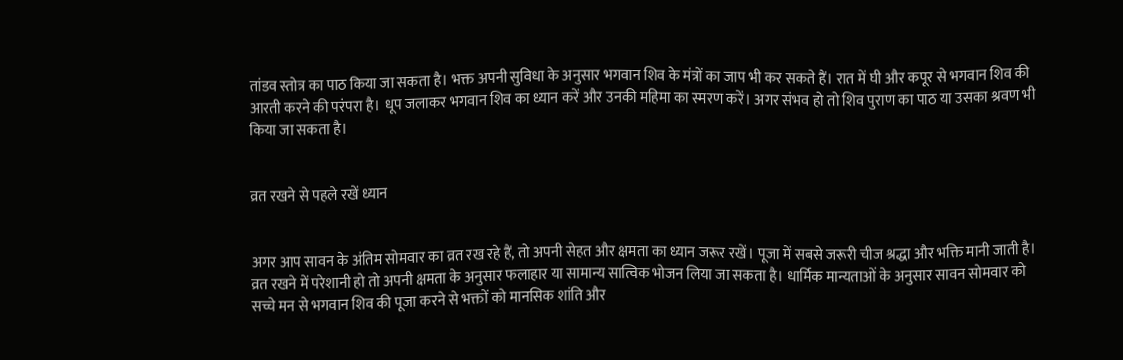तांडव स्तोत्र का पाठ किया जा सकता है। भक्त अपनी सुविधा के अनुसार भगवान शिव के मंत्रों का जाप भी कर सकते हैं। रात में घी और कपूर से भगवान शिव की आरती करने की परंपरा है। धूप जलाकर भगवान शिव का ध्यान करें और उनकी महिमा का स्मरण करें। अगर संभव हो तो शिव पुराण का पाठ या उसका श्रवण भी किया जा सकता है।


व्रत रखने से पहले रखें ध्यान


अगर आप सावन के अंतिम सोमवार का व्रत रख रहे हैं, तो अपनी सेहत और क्षमता का ध्यान जरूर रखें। पूजा में सबसे जरूरी चीज श्रद्धा और भक्ति मानी जाती है। व्रत रखने में परेशानी हो तो अपनी क्षमता के अनुसार फलाहार या सामान्य सात्विक भोजन लिया जा सकता है। धार्मिक मान्यताओं के अनुसार सावन सोमवार को सच्चे मन से भगवान शिव की पूजा करने से भक्तों को मानसिक शांति और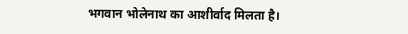भगवान भोलेनाथ का आशीर्वाद मिलता है।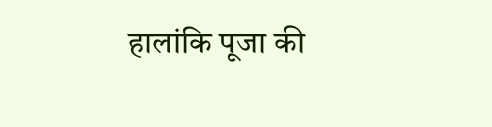हालांकि पूजा की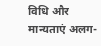विधि और मान्यताएं अलग-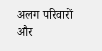अलग परिवारों और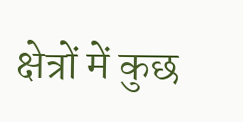क्षेत्रों में कुछ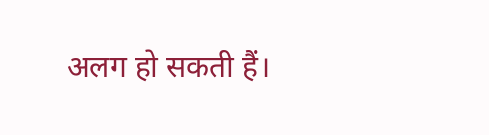अलग हो सकती हैं।